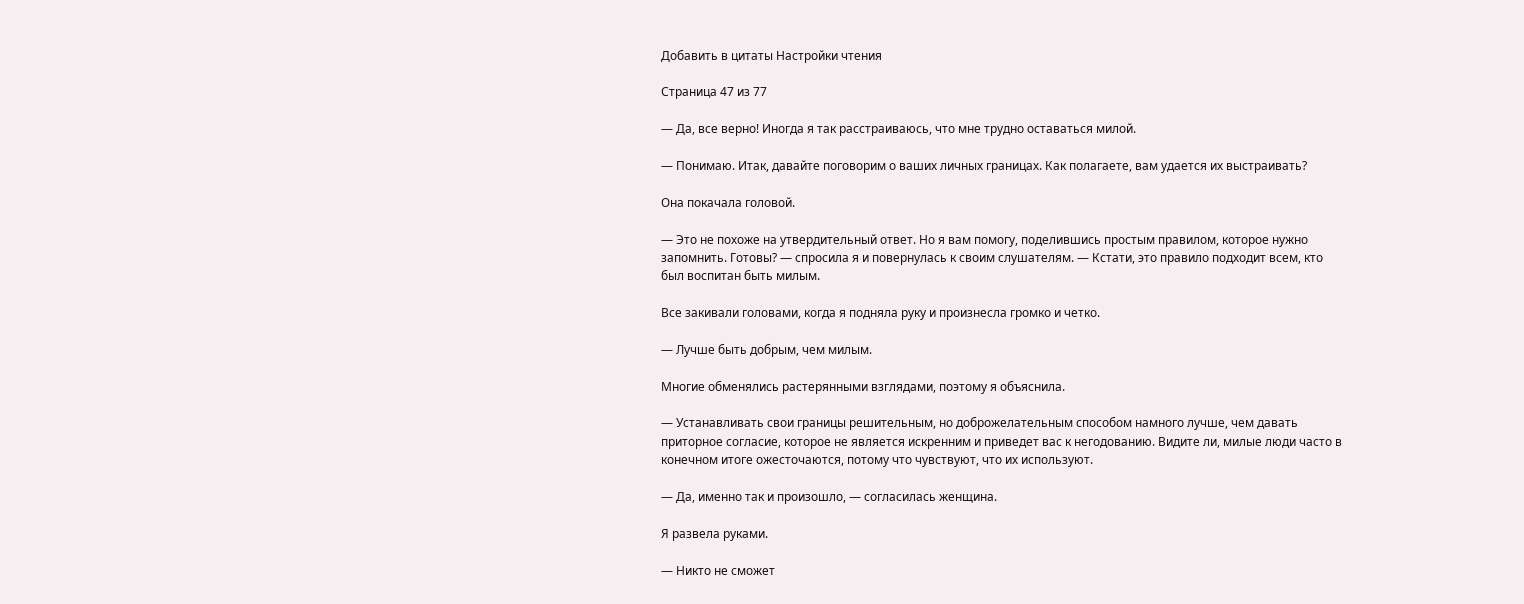Добавить в цитаты Настройки чтения

Страница 47 из 77

— Да, все верно! Иногда я так расстраиваюсь, что мне трудно оставаться милой.

— Понимаю. Итак, давайте поговорим о ваших личных границах. Как полагаете, вам удается их выстраивать?

Она покачала головой.

— Это не похоже на утвердительный ответ. Но я вам помогу, поделившись простым правилом, которое нужно запомнить. Готовы? — спросила я и повернулась к своим слушателям. — Кстати, это правило подходит всем, кто был воспитан быть милым.

Все закивали головами, когда я подняла руку и произнесла громко и четко.

— Лучше быть добрым, чем милым.

Многие обменялись растерянными взглядами, поэтому я объяснила.

— Устанавливать свои границы решительным, но доброжелательным способом намного лучше, чем давать приторное согласие, которое не является искренним и приведет вас к негодованию. Видите ли, милые люди часто в конечном итоге ожесточаются, потому что чувствуют, что их используют.

— Да, именно так и произошло, — согласилась женщина.

Я развела руками.

— Никто не сможет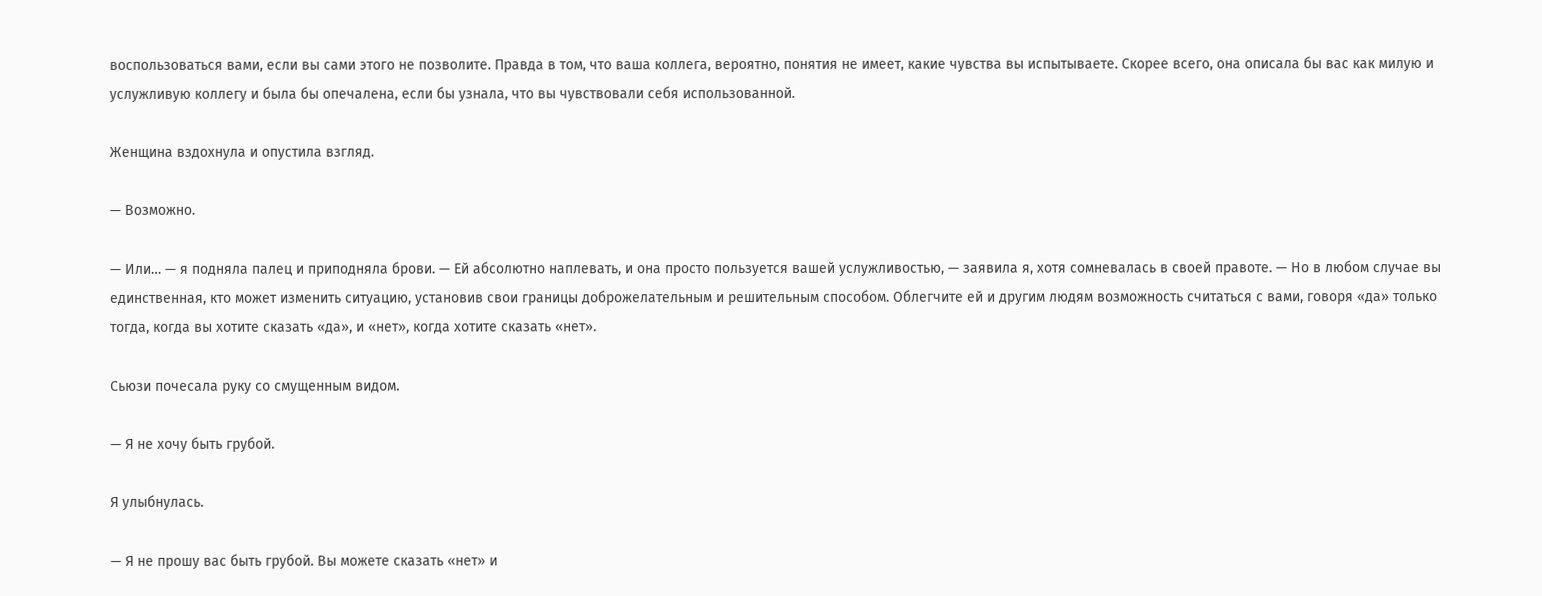воспользоваться вами, если вы сами этого не позволите. Правда в том, что ваша коллега, вероятно, понятия не имеет, какие чувства вы испытываете. Скорее всего, она описала бы вас как милую и услужливую коллегу и была бы опечалена, если бы узнала, что вы чувствовали себя использованной.

Женщина вздохнула и опустила взгляд.

— Возможно.

— Или… — я подняла палец и приподняла брови. — Ей абсолютно наплевать, и она просто пользуется вашей услужливостью, — заявила я, хотя сомневалась в своей правоте. — Но в любом случае вы единственная, кто может изменить ситуацию, установив свои границы доброжелательным и решительным способом. Облегчите ей и другим людям возможность считаться с вами, говоря «да» только тогда, когда вы хотите сказать «да», и «нет», когда хотите сказать «нет».

Сьюзи почесала руку со смущенным видом.

— Я не хочу быть грубой.

Я улыбнулась.

— Я не прошу вас быть грубой. Вы можете сказать «нет» и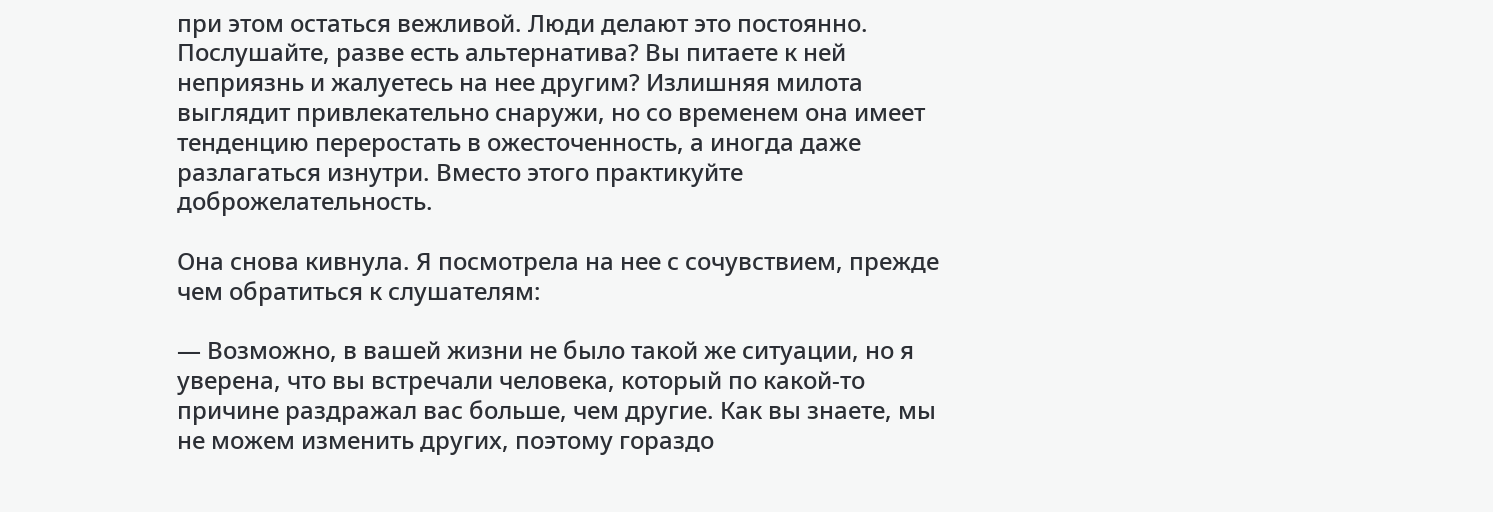при этом остаться вежливой. Люди делают это постоянно. Послушайте, разве есть альтернатива? Вы питаете к ней неприязнь и жалуетесь на нее другим? Излишняя милота выглядит привлекательно снаружи, но со временем она имеет тенденцию переростать в ожесточенность, а иногда даже разлагаться изнутри. Вместо этого практикуйте доброжелательность.

Она снова кивнула. Я посмотрела на нее с сочувствием, прежде чем обратиться к слушателям:

— Возможно, в вашей жизни не было такой же ситуации, но я уверена, что вы встречали человека, который по какой-то причине раздражал вас больше, чем другие. Как вы знаете, мы не можем изменить других, поэтому гораздо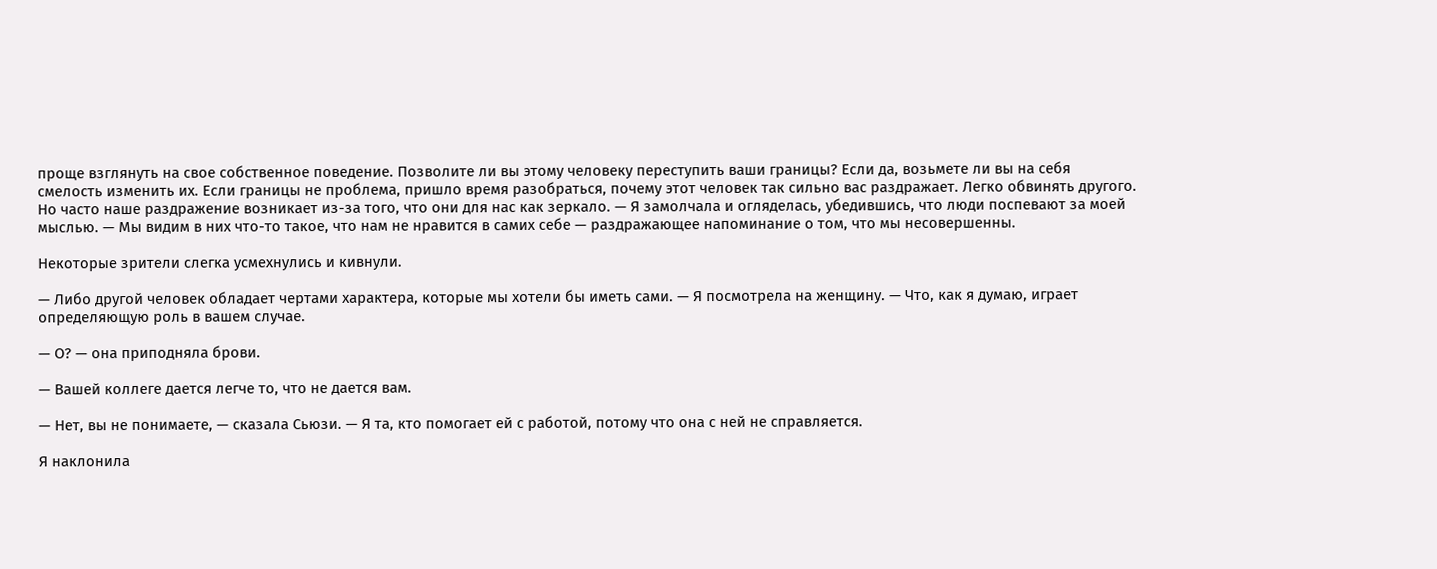проще взглянуть на свое собственное поведение. Позволите ли вы этому человеку переступить ваши границы? Если да, возьмете ли вы на себя смелость изменить их. Если границы не проблема, пришло время разобраться, почему этот человек так сильно вас раздражает. Легко обвинять другого. Но часто наше раздражение возникает из-за того, что они для нас как зеркало. — Я замолчала и огляделась, убедившись, что люди поспевают за моей мыслью. — Мы видим в них что-то такое, что нам не нравится в самих себе — раздражающее напоминание о том, что мы несовершенны.

Некоторые зрители слегка усмехнулись и кивнули.

— Либо другой человек обладает чертами характера, которые мы хотели бы иметь сами. — Я посмотрела на женщину. — Что, как я думаю, играет определяющую роль в вашем случае.

— О? — она приподняла брови.

— Вашей коллеге дается легче то, что не дается вам.

— Нет, вы не понимаете, — сказала Сьюзи. — Я та, кто помогает ей с работой, потому что она с ней не справляется.

Я наклонила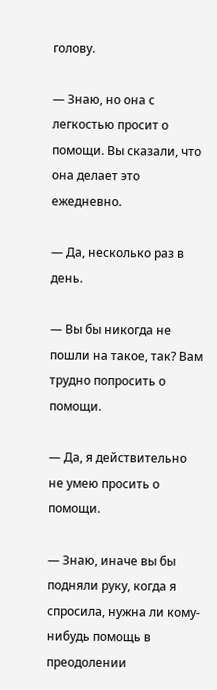голову.

— Знаю, но она с легкостью просит о помощи. Вы сказали, что она делает это ежедневно.

— Да, несколько раз в день.

— Вы бы никогда не пошли на такое, так? Вам трудно попросить о помощи.

— Да, я действительно не умею просить о помощи.

— Знаю, иначе вы бы подняли руку, когда я спросила, нужна ли кому-нибудь помощь в преодолении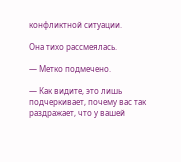конфликтной ситуации.

Она тихо рассмеялась.

— Метко подмечено.

— Как видите, это лишь подчеркивает, почему вас так раздражает, что у вашей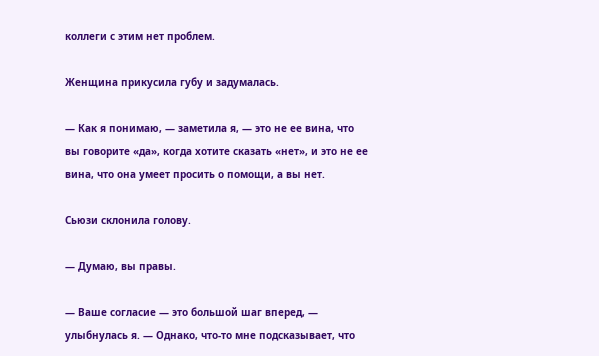коллеги с этим нет проблем.

Женщина прикусила губу и задумалась.

— Как я понимаю, — заметила я, — это не ее вина, что вы говорите «да», когда хотите сказать «нет», и это не ее вина, что она умеет просить о помощи, а вы нет.

Сьюзи склонила голову.

— Думаю, вы правы.

— Ваше согласие — это большой шаг вперед, — улыбнулась я. — Однако, что-то мне подсказывает, что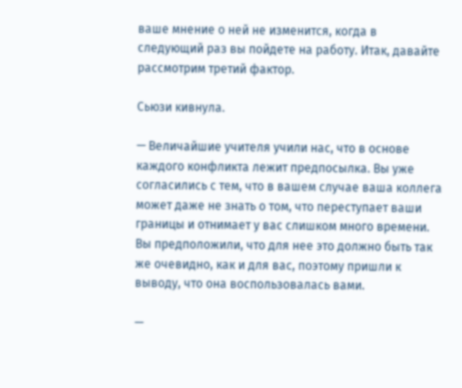ваше мнение о ней не изменится, когда в следующий раз вы пойдете на работу. Итак, давайте рассмотрим третий фактор.

Сьюзи кивнула.

— Величайшие учителя учили нас, что в основе каждого конфликта лежит предпосылка. Вы уже согласились с тем, что в вашем случае ваша коллега может даже не знать о том, что переступает ваши границы и отнимает у вас слишком много времени. Вы предположили, что для нее это должно быть так же очевидно, как и для вас, поэтому пришли к выводу, что она воспользовалась вами.

—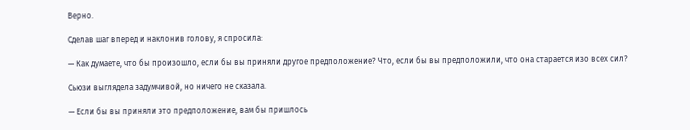Верно.

Сделав шаг вперед и наклонив голову, я спросила:

— Как думаете, что бы произошло, если бы вы приняли другое предположение? Что, если бы вы предположили, что она старается изо всех сил?

Сьюзи выглядела задумчивой, но ничего не сказала.

— Если бы вы приняли это предположение, вам бы пришлось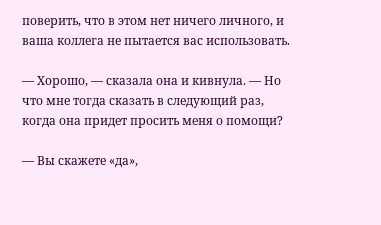поверить, что в этом нет ничего личного, и ваша коллега не пытается вас использовать.

— Хорошо, — сказала она и кивнула. — Но что мне тогда сказать в следующий раз, когда она придет просить меня о помощи?

— Вы скажете «да»,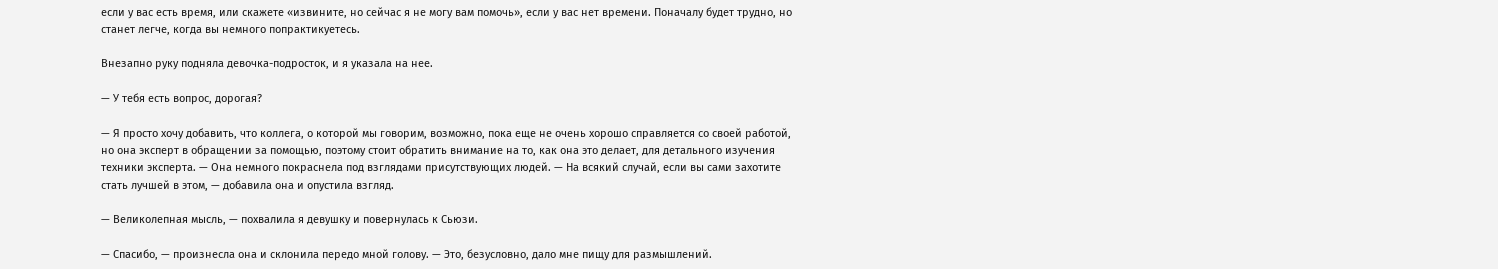если у вас есть время, или скажете «извините, но сейчас я не могу вам помочь», если у вас нет времени. Поначалу будет трудно, но станет легче, когда вы немного попрактикуетесь.

Внезапно руку подняла девочка-подросток, и я указала на нее.

— У тебя есть вопрос, дорогая?

— Я просто хочу добавить, что коллега, о которой мы говорим, возможно, пока еще не очень хорошо справляется со своей работой, но она эксперт в обращении за помощью, поэтому стоит обратить внимание на то, как она это делает, для детального изучения техники эксперта. — Она немного покраснела под взглядами присутствующих людей. — На всякий случай, если вы сами захотите стать лучшей в этом, — добавила она и опустила взгляд.

— Великолепная мысль, — похвалила я девушку и повернулась к Сьюзи.

— Спасибо, — произнесла она и склонила передо мной голову. — Это, безусловно, дало мне пищу для размышлений.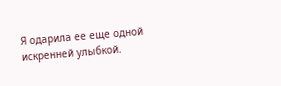Я одарила ее еще одной искренней улыбкой.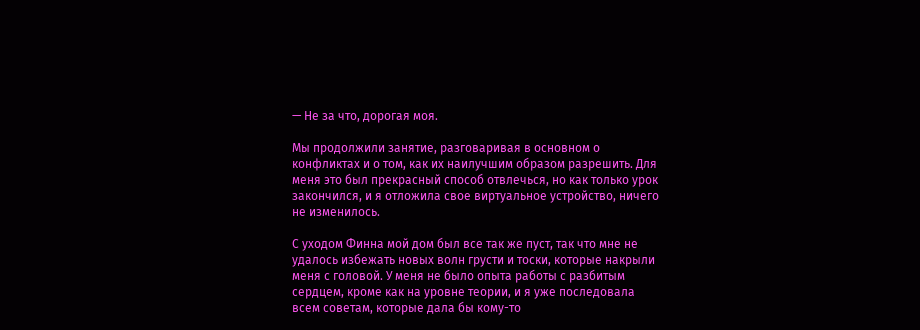— Не за что, дорогая моя.

Мы продолжили занятие, разговаривая в основном о конфликтах и о том, как их наилучшим образом разрешить. Для меня это был прекрасный способ отвлечься, но как только урок закончился, и я отложила свое виртуальное устройство, ничего не изменилось.

С уходом Финна мой дом был все так же пуст, так что мне не удалось избежать новых волн грусти и тоски, которые накрыли меня с головой. У меня не было опыта работы с разбитым сердцем, кроме как на уровне теории, и я уже последовала всем советам, которые дала бы кому-то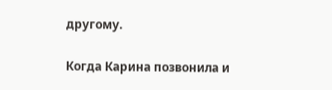другому.

Когда Карина позвонила и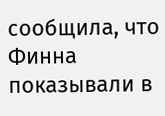сообщила, что Финна показывали в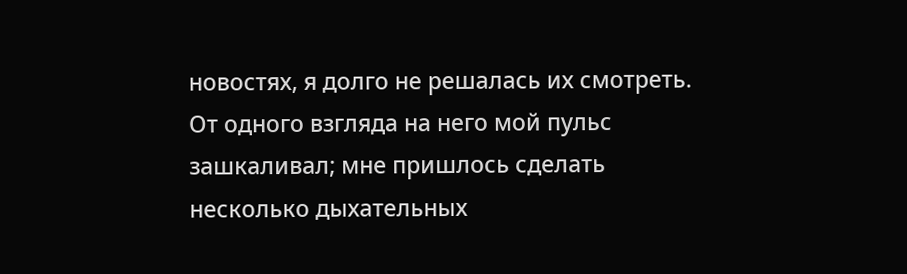новостях, я долго не решалась их смотреть. От одного взгляда на него мой пульс зашкаливал; мне пришлось сделать несколько дыхательных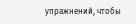упражнений, чтобы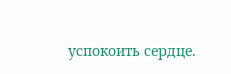успокоить сердце.